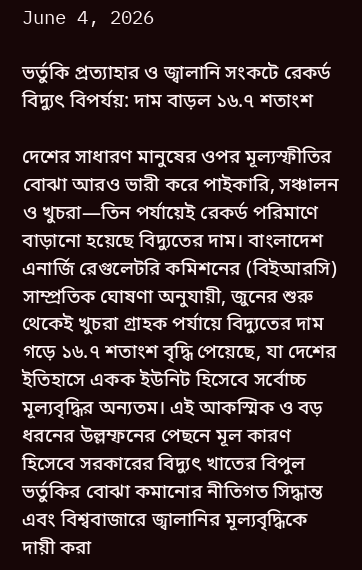June 4, 2026

ভর্তুকি প্রত্যাহার ও জ্বালানি সংকটে রেকর্ড বিদ্যুৎ বিপর্যয়: দাম বাড়ল ১৬.৭ শতাংশ

দেশের সাধারণ মানুষের ওপর মূল্যস্ফীতির বোঝা আরও ভারী করে পাইকারি, সঞ্চালন ও খুচরা—তিন পর্যায়েই রেকর্ড পরিমাণে বাড়ানো হয়েছে বিদ্যুতের দাম। বাংলাদেশ এনার্জি রেগুলেটরি কমিশনের (বিইআরসি) সাম্প্রতিক ঘোষণা অনুযায়ী, জুনের শুরু থেকেই খুচরা গ্রাহক পর্যায়ে বিদ্যুতের দাম গড়ে ১৬.৭ শতাংশ বৃদ্ধি পেয়েছে, যা দেশের ইতিহাসে একক ইউনিট হিসেবে সর্বোচ্চ মূল্যবৃদ্ধির অন্যতম। এই আকস্মিক ও বড় ধরনের উল্লম্ফনের পেছনে মূল কারণ হিসেবে সরকারের বিদ্যুৎ খাতের বিপুল ভর্তুকির বোঝা কমানোর নীতিগত সিদ্ধান্ত এবং বিশ্ববাজারে জ্বালানির মূল্যবৃদ্ধিকে দায়ী করা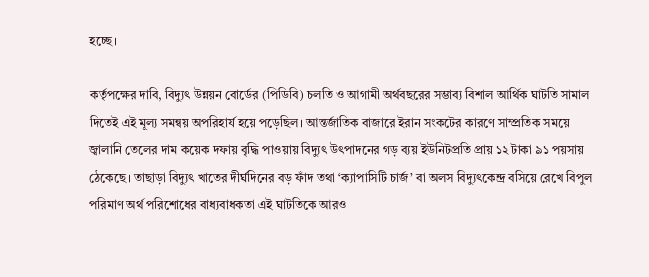হচ্ছে।

কর্তৃপক্ষের দাবি, বিদ্যুৎ উন্নয়ন বোর্ডের (পিডিবি) চলতি ও আগামী অর্থবছরের সম্ভাব্য বিশাল আর্থিক ঘাটতি সামাল দিতেই এই মূল্য সমন্বয় অপরিহার্য হয়ে পড়েছিল। আন্তর্জাতিক বাজারে ইরান সংকটের কারণে সাম্প্রতিক সময়ে জ্বালানি তেলের দাম কয়েক দফায় বৃদ্ধি পাওয়ায় বিদ্যুৎ উৎপাদনের গড় ব্যয় ইউনিটপ্রতি প্রায় ১২ টাকা ৯১ পয়সায় ঠেকেছে। তাছাড়া বিদ্যুৎ খাতের দীর্ঘদিনের বড় ফাঁদ তথা ‘ক্যাপাসিটি চার্জ’ বা অলস বিদ্যুৎকেন্দ্র বসিয়ে রেখে বিপুল পরিমাণ অর্থ পরিশোধের বাধ্যবাধকতা এই ঘাটতিকে আরও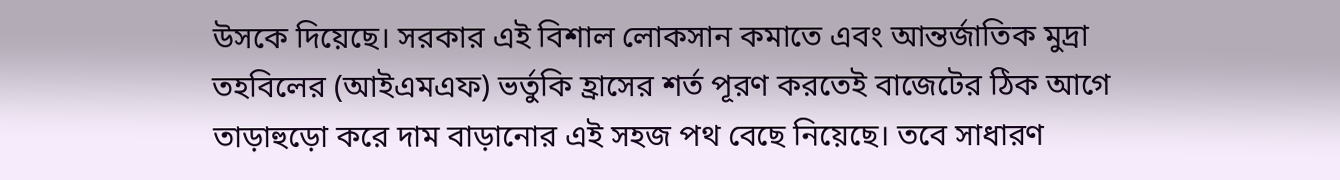উসকে দিয়েছে। সরকার এই বিশাল লোকসান কমাতে এবং আন্তর্জাতিক মুদ্রা তহবিলের (আইএমএফ) ভর্তুকি হ্রাসের শর্ত পূরণ করতেই বাজেটের ঠিক আগে তাড়াহুড়ো করে দাম বাড়ানোর এই সহজ পথ বেছে নিয়েছে। তবে সাধারণ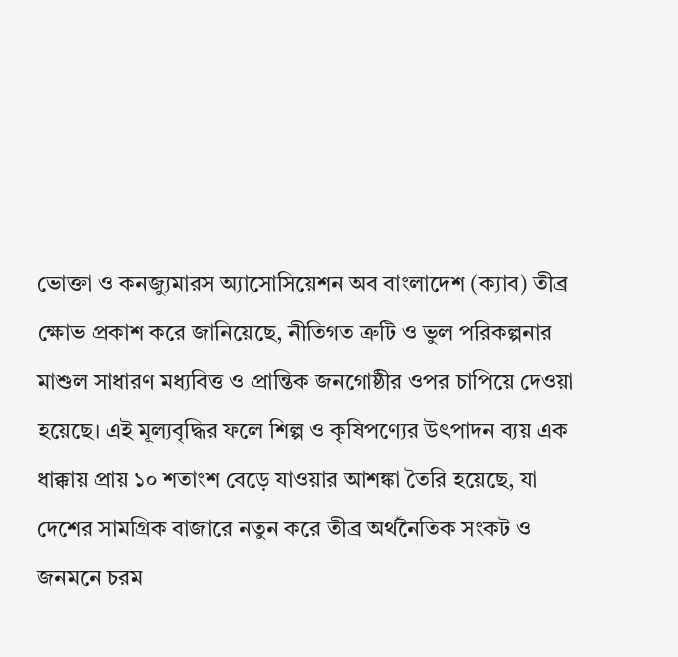ভোক্তা ও কনজ্যুমারস অ্যাসোসিয়েশন অব বাংলাদেশ (ক্যাব) তীব্র ক্ষোভ প্রকাশ করে জানিয়েছে, নীতিগত ত্রুটি ও ভুল পরিকল্পনার মাশুল সাধারণ মধ্যবিত্ত ও প্রান্তিক জনগোষ্ঠীর ওপর চাপিয়ে দেওয়া হয়েছে। এই মূল্যবৃদ্ধির ফলে শিল্প ও কৃষিপণ্যের উৎপাদন ব্যয় এক ধাক্কায় প্রায় ১০ শতাংশ বেড়ে যাওয়ার আশঙ্কা তৈরি হয়েছে, যা দেশের সামগ্রিক বাজারে নতুন করে তীব্র অর্থনৈতিক সংকট ও জনমনে চরম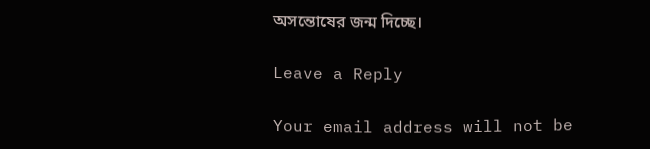অসন্তোষের জন্ম দিচ্ছে।

Leave a Reply

Your email address will not be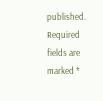published. Required fields are marked *